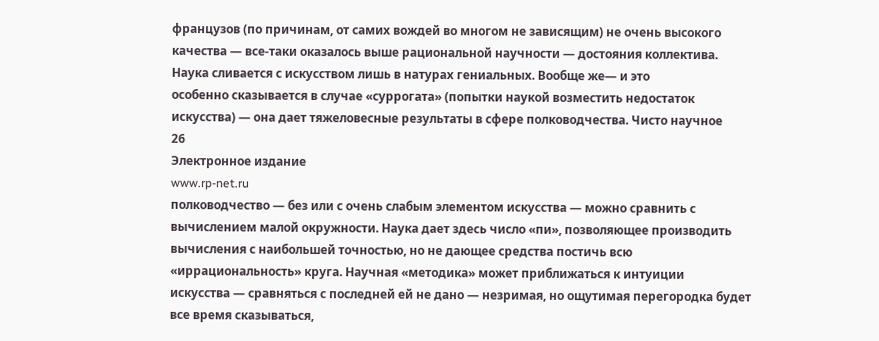французов (по причинам, от самих вождей во многом не зависящим) не очень высокого
качества — все-таки оказалось выше рациональной научности — достояния коллектива.
Наука сливается с искусством лишь в натурах гениальных. Вообще же— и это
особенно сказывается в случае «суррогата» (попытки наукой возместить недостаток
искусства) — она дает тяжеловесные результаты в сфере полководчества. Чисто научное
26
Электронное издание
www.rp-net.ru
полководчество — без или с очень слабым элементом искусства — можно сравнить с
вычислением малой окружности. Наука дает здесь число «пи», позволяющее производить
вычисления с наибольшей точностью, но не дающее средства постичь всю
«иррациональность» круга. Научная «методика» может приближаться к интуиции
искусства — сравняться с последней ей не дано — незримая, но ощутимая перегородка будет
все время сказываться,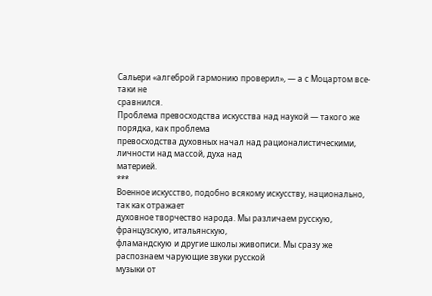Сальери «алгеброй гармонию проверил», — а с Моцартом все-таки не
сравнился.
Проблема превосходства искусства над наукой — такого же порядка, как проблема
превосходства духовных начал над рационалистическими, личности над массой, духа над
материей.
***
Военное искусство, подобно всякому искусству, национально, так как отражает
духовное творчество народа. Мы различаем русскую, французскую, итальянскую,
фламандскую и другие школы живописи. Мы сразу же распознаем чарующие звуки русской
музыки от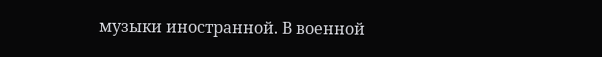музыки иностранной. В военной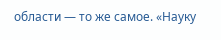области — то же самое. «Науку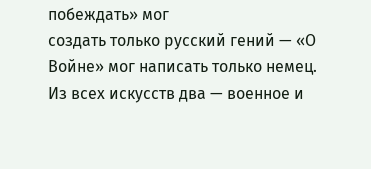побеждать» мог
создать только русский гений — «О Войне» мог написать только немец.
Из всех искусств два — военное и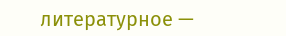литературное —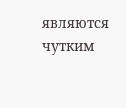являются чутким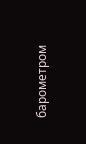барометром